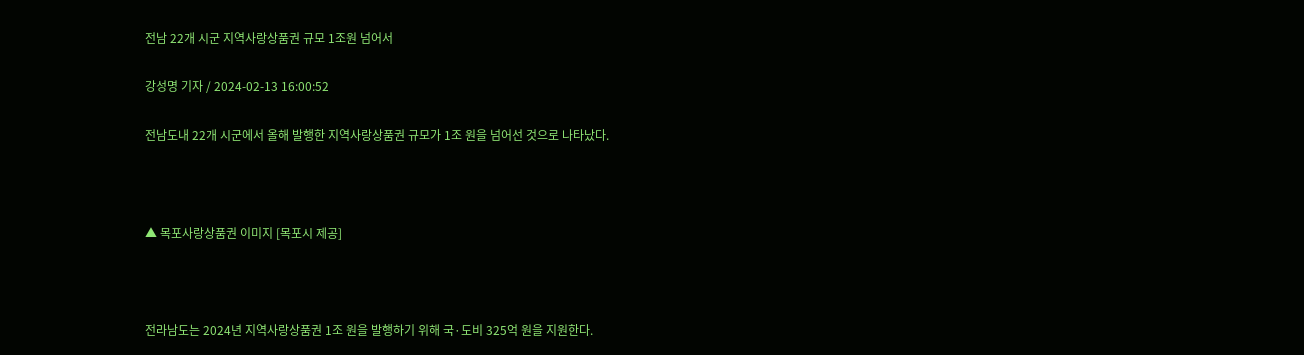전남 22개 시군 지역사랑상품권 규모 1조원 넘어서

강성명 기자 / 2024-02-13 16:00:52

전남도내 22개 시군에서 올해 발행한 지역사랑상품권 규모가 1조 원을 넘어선 것으로 나타났다.



▲ 목포사랑상품권 이미지 [목포시 제공]



전라남도는 2024년 지역사랑상품권 1조 원을 발행하기 위해 국·도비 325억 원을 지원한다.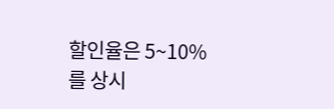할인율은 5~10%를 상시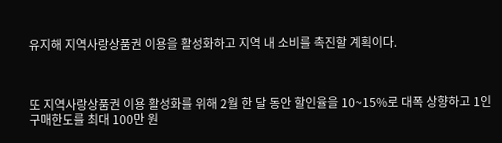유지해 지역사랑상품권 이용을 활성화하고 지역 내 소비를 촉진할 계획이다.



또 지역사랑상품권 이용 활성화를 위해 2월 한 달 동안 할인율을 10~15%로 대폭 상향하고 1인 구매한도를 최대 100만 원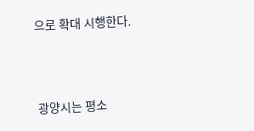으로 확대 시행한다.



광양시는 평소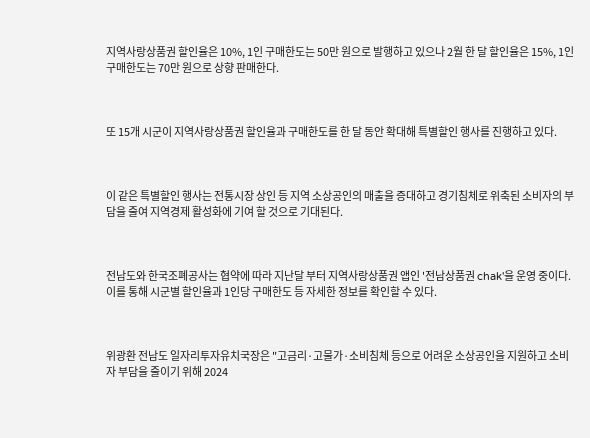지역사랑상품권 할인율은 10%, 1인 구매한도는 50만 원으로 발행하고 있으나 2월 한 달 할인율은 15%, 1인 구매한도는 70만 원으로 상향 판매한다.



또 15개 시군이 지역사랑상품권 할인율과 구매한도를 한 달 동안 확대해 특별할인 행사를 진행하고 있다.



이 같은 특별할인 행사는 전통시장 상인 등 지역 소상공인의 매출을 증대하고 경기침체로 위축된 소비자의 부담을 줄여 지역경제 활성화에 기여 할 것으로 기대된다.



전남도와 한국조폐공사는 협약에 따라 지난달 부터 지역사랑상품권 앱인 '전남상품권 chak'을 운영 중이다. 이를 통해 시군별 할인율과 1인당 구매한도 등 자세한 정보를 확인할 수 있다.



위광환 전남도 일자리투자유치국장은 "고금리·고물가·소비침체 등으로 어려운 소상공인을 지원하고 소비자 부담을 줄이기 위해 2024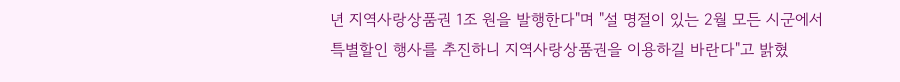년 지역사랑상품권 1조 원을 발행한다"며 "설 명절이 있는 2월 모든 시군에서 특별할인 행사를 추진하니 지역사랑상품권을 이용하길 바란다"고 밝혔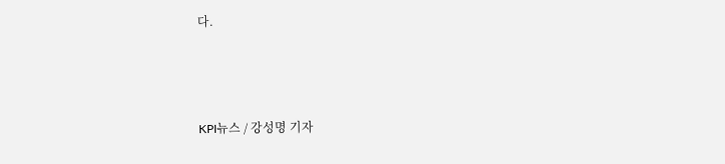다.



KPI뉴스 / 강성명 기자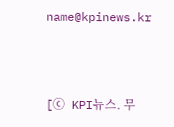name@kpinews.kr



[ⓒ KPI뉴스. 무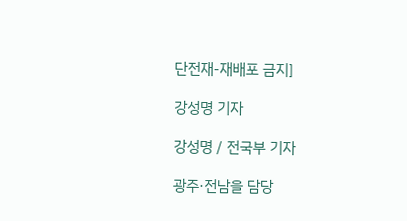단전재-재배포 금지]

강성명 기자

강성명 / 전국부 기자

광주·전남을 담당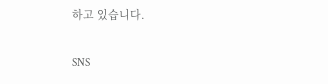하고 있습니다.

SNS